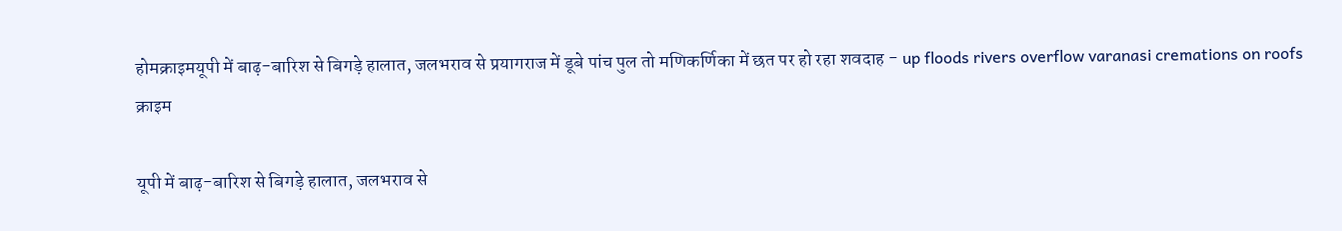होमक्राइमयूपी में बाढ़-बारिश से बिगड़े हालात, जलभराव से प्रयागराज में डूबे पांच पुल तो मणिकर्णिका में छत पर हो रहा शवदाह - up floods rivers overflow varanasi cremations on roofs
क्राइम

यूपी में बाढ़-बारिश से बिगड़े हालात, जलभराव से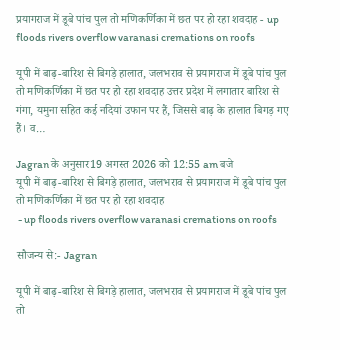प्रयागराज में डूबे पांच पुल तो मणिकर्णिका में छत पर हो रहा शवदाह - up floods rivers overflow varanasi cremations on roofs

यूपी में बाढ़-बारिश से बिगड़े हालात, जलभराव से प्रयागराज में डूबे पांच पुल तो मणिकर्णिका में छत पर हो रहा शवदाह उत्तर प्रदेश में लगातार बारिश से गंगा, यमुना सहित कई नदियां उफान पर हैं, जिससे बाढ़ के हालात बिगड़ गए हैं। व…

Jagran के अनुसार19 अगस्त 2026 को 12:55 am बजे
यूपी में बाढ़-बारिश से बिगड़े हालात, जलभराव से प्रयागराज में डूबे पांच पुल तो मणिकर्णिका में छत पर हो रहा शवदाह
 - up floods rivers overflow varanasi cremations on roofs

सौजन्य से:- Jagran

यूपी में बाढ़-बारिश से बिगड़े हालात, जलभराव से प्रयागराज में डूबे पांच पुल तो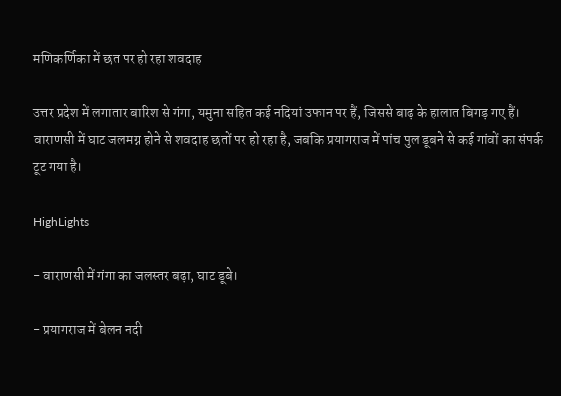मणिकर्णिका में छत पर हो रहा शवदाह

उत्तर प्रदेश में लगातार बारिश से गंगा, यमुना सहित कई नदियां उफान पर हैं, जिससे बाढ़ के हालात बिगड़ गए हैं। वाराणसी में घाट जलमग्न होने से शवदाह छतों पर हो रहा है, जबकि प्रयागराज में पांच पुल डूबने से कई गांवों का संपर्क टूट गया है।

HighLights

- वाराणसी में गंगा का जलस्तर बढ़ा, घाट डूबे।

- प्रयागराज में बेलन नदी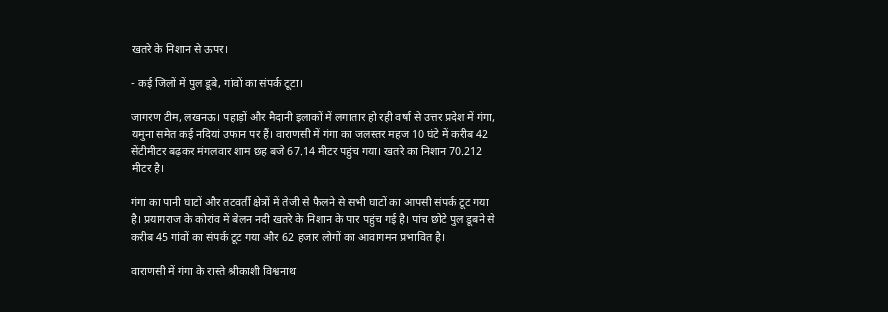खतरे के निशान से ऊपर।

- कई जिलों में पुल डूबे, गांवों का संपर्क टूटा।

जागरण टीम, लखनऊ। पहाड़ों और मैदानी इलाकों में लगातार हो रही वर्षा से उत्तर प्रदेश में गंगा, यमुना समेत कई नदियां उफान पर हैं। वाराणसी में गंगा का जलस्तर महज 10 घंटे में करीब 42 सेंटीमीटर बढ़कर मंगलवार शाम छह बजे 67.14 मीटर पहुंच गया। खतरे का निशान 70.212 मीटर है।

गंगा का पानी घाटों और तटवर्ती क्षेत्रों में तेजी से फैलने से सभी घाटों का आपसी संपर्क टूट गया है। प्रयागराज के कोरांव में बेलन नदी खतरे के निशान के पार पहुंच गई है। पांच छोटे पुल डूबने से करीब 45 गांवों का संपर्क टूट गया और 62 हजार लोगों का आवागमन प्रभावित है।

वाराणसी में गंगा के रास्ते श्रीकाशी विश्वनाथ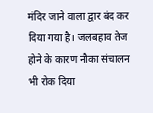मंदिर जाने वाला द्वार बंद कर दिया गया है। जलबहाव तेज होने के कारण नौका संचालन भी रोक दिया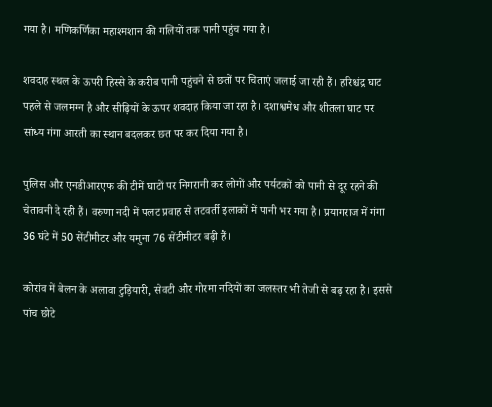गया है। मणिकर्णिका महाश्मशान की गलियों तक पानी पहुंच गया है।

शवदाह स्थल के ऊपरी हिस्से के करीब पानी पहुंचने से छतों पर चिताएं जलाई जा रही हैं। हरिश्चंद्र घाट पहले से जलमग्न है और सीढ़ियों के ऊपर शवदाह किया जा रहा है। दशाश्वमेध और शीतला घाट पर सांध्य गंगा आरती का स्थान बदलकर छत पर कर दिया गया है।

पुलिस और एनडीआरएफ की टीमें घाटों पर निगरानी कर लोगों और पर्यटकों को पानी से दूर रहने की चेतावनी दे रही हैं। वरुणा नदी में पलट प्रवाह से तटवर्ती इलाकों में पानी भर गया है। प्रयागराज में गंगा 36 घंटे में 50 सेंटीमीटर और यमुना 76 सेंटीमीटर बढ़ी हैं।

कोरांव में बेलन के अलावा टुड़ियारी, सेवटी और गोरमा नदियों का जलस्तर भी तेजी से बढ़ रहा है। इससे पांच छोटे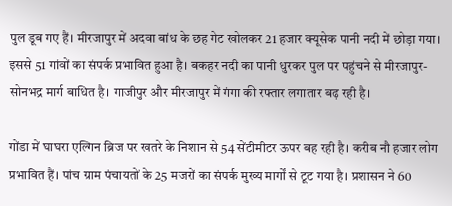पुल डूब गए हैं। मीरजापुर में अदवा बांध के छह गेट खोलकर 21 हजार क्यूसेक पानी नदी में छोड़ा गया। इससे 51 गांवों का संपर्क प्रभावित हुआ है। बकहर नदी का पानी धुरकर पुल पर पहुंचने से मीरजापुर-सोनभद्र मार्ग बाधित है। गाजीपुर और मीरजापुर में गंगा की रफ्तार लगातार बढ़ रही है।

गोंडा में घाघरा एल्गिन ब्रिज पर खतरे के निशान से 54 सेंटीमीटर ऊपर बह रही है। करीब नौ हजार लोग प्रभावित हैं। पांच ग्राम पंचायतों के 25 मजरों का संपर्क मुख्य मार्गों से टूट गया है। प्रशासन ने 60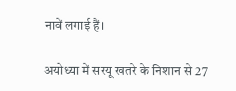नावें लगाई हैं।

अयोध्या में सरयू खतरे के निशान से 27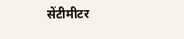सेंटीमीटर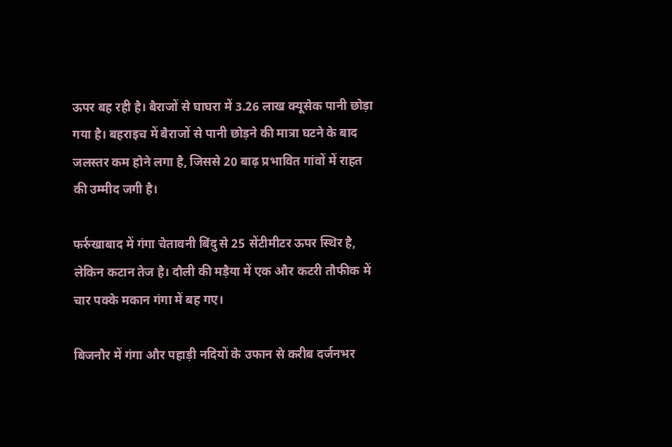ऊपर बह रही है। बैराजों से घाघरा में 3.26 लाख क्यूसेक पानी छोड़ा गया है। बहराइच में बैराजों से पानी छोड़ने की मात्रा घटने के बाद जलस्तर कम होने लगा है, जिससे 20 बाढ़ प्रभावित गांवों में राहत की उम्मीद जगी है।

फर्रुखाबाद में गंगा चेतावनी बिंदु से 25 सेंटीमीटर ऊपर स्थिर है, लेकिन कटान तेज है। दौली की मड़ैया में एक और कटरी तौफीक में चार पक्के मकान गंगा में बह गए।

बिजनौर में गंगा और पहाड़ी नदियों के उफान से करीब दर्जनभर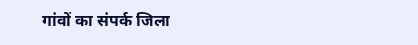गांवों का संपर्क जिला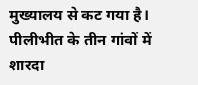मुख्यालय से कट गया है। पीलीभीत के तीन गांवों में शारदा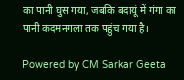का पानी घुस गया, जबकि बदायूं में गंगा का पानी कदमनगला तक पहुंच गया है।

Powered by CM Sarkar Geeta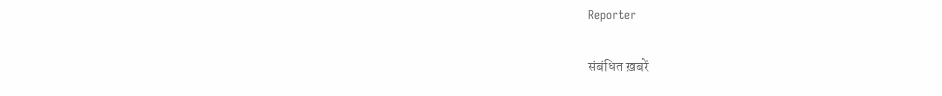Reporter

संबंधित ख़बरें